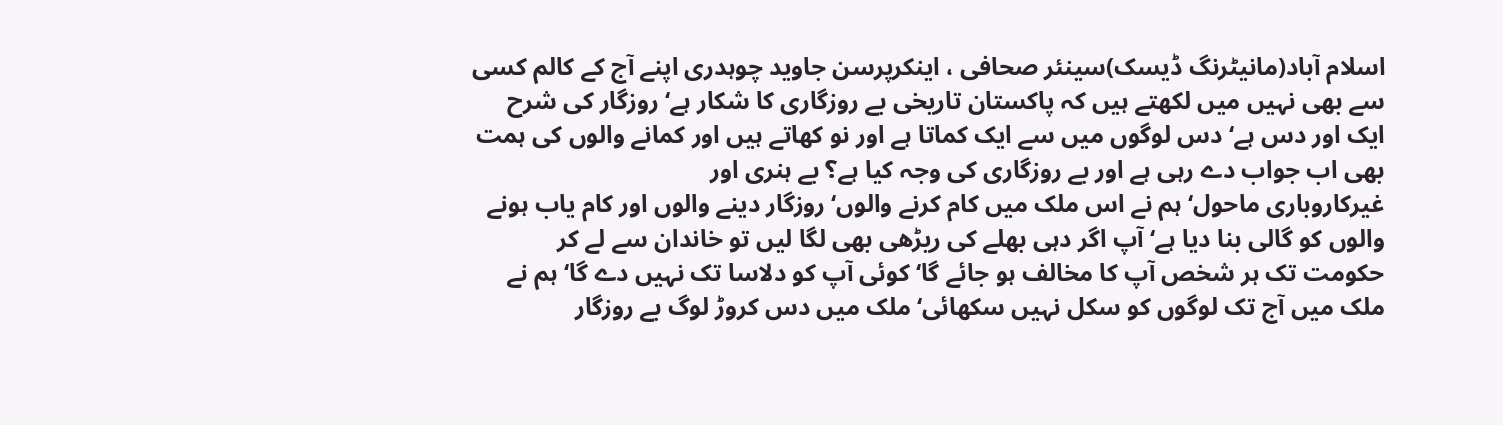اسلام آباد(مانیٹرنگ ڈیسک)سینئر صحافی ، اینکرپرسن جاوید چوہدری اپنے آج کے کالم کسی سے بھی نہیں میں لکھتے ہیں کہ پاکستان تاریخی بے روزگاری کا شکار ہے‘روزگار کی شرح ایک اور دس ہے‘ دس لوگوں میں سے ایک کماتا ہے اور نو کھاتے ہیں اور کمانے والوں کی ہمت بھی اب جواب دے رہی ہے اور بے روزگاری کی وجہ کیا ہے؟ بے ہنری اور
غیرکاروباری ماحول‘ ہم نے اس ملک میں کام کرنے والوں‘ روزگار دینے والوں اور کام یاب ہونے والوں کو گالی بنا دیا ہے‘ آپ اگر دہی بھلے کی ریڑھی بھی لگا لیں تو خاندان سے لے کر حکومت تک ہر شخص آپ کا مخالف ہو جائے گا‘ کوئی آپ کو دلاسا تک نہیں دے گا‘ ہم نے ملک میں آج تک لوگوں کو سکل نہیں سکھائی‘ ملک میں دس کروڑ لوگ بے روزگار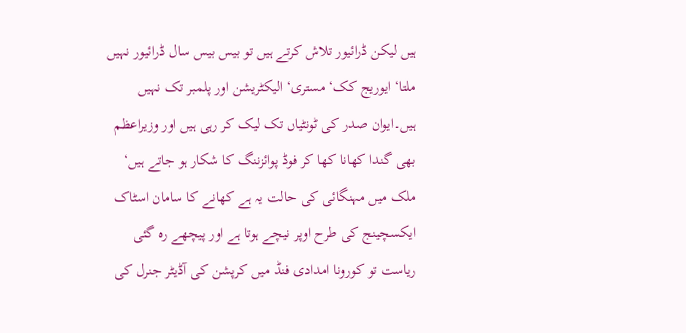ہیں لیکن ڈرائیور تلاش کرتے ہیں تو بیس بیس سال ڈرائیور نہیں ملتا‘ ایوریج کک‘ مستری‘ الیکٹریشن اور پلمبر تک نہیں ہیں۔ایوان صدر کی ٹونٹیاں تک لیک کر رہی ہیں اور وزیراعظم بھی گندا کھانا کھا کر فوڈ پوائزننگ کا شکار ہو جاتے ہیں‘ ملک میں مہنگائی کی حالت یہ ہے کھانے کا سامان اسٹاک ایکسچینج کی طرح اوپر نیچے ہوتا ہے اور پیچھے رہ گئی ریاست تو کورونا امدادی فنڈ میں کرپشن کی آڈیٹر جنرل کی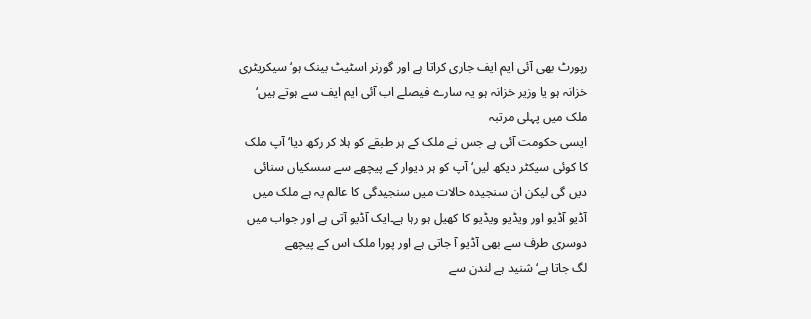رپورٹ بھی آئی ایم ایف جاری کراتا ہے اور گورنر اسٹیٹ بینک ہو‘ سیکریٹری خزانہ ہو یا وزیر خزانہ ہو یہ سارے فیصلے اب آئی ایم ایف سے ہوتے ہیں‘ ملک میں پہلی مرتبہ
ایسی حکومت آئی ہے جس نے ملک کے ہر طبقے کو ہلا کر رکھ دیا‘ آپ ملک کا کوئی سیکٹر دیکھ لیں‘ آپ کو ہر دیوار کے پیچھے سے سسکیاں سنائی دیں گی لیکن ان سنجیدہ حالات میں سنجیدگی کا عالم یہ ہے ملک میں آڈیو آڈیو اور ویڈیو ویڈیو کا کھیل ہو رہا ہے۔ایک آڈیو آتی ہے اور جواب میں دوسری طرف سے بھی آڈیو آ جاتی ہے اور پورا ملک اس کے پیچھے
لگ جاتا ہے‘شنید ہے لندن سے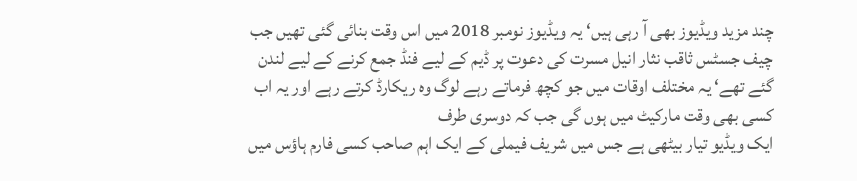چند مزید ویڈیوز بھی آ رہی ہیں‘ یہ ویڈیوز نومبر 2018 میں اس وقت بنائی گئی تھیں جب چیف جسٹس ثاقب نثار انیل مسرت کی دعوت پر ڈیم کے لیے فنڈ جمع کرنے کے لیے لندن گئے تھے‘ یہ مختلف اوقات میں جو کچھ فرماتے رہے لوگ وہ ریکارڈ کرتے رہے اور یہ اب کسی بھی وقت مارکیٹ میں ہوں گی جب کہ دوسری طرف
ایک ویڈیو تیار بیٹھی ہے جس میں شریف فیملی کے ایک اہم صاحب کسی فارم ہاؤس میں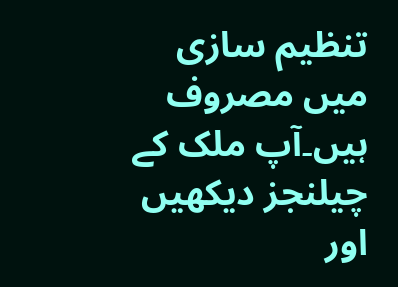تنظیم سازی میں مصروف ہیں۔آپ ملک کے چیلنجز دیکھیں اور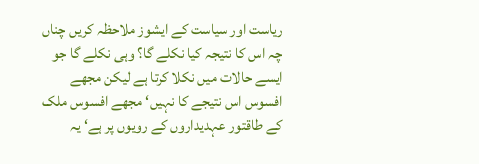ریاست اور سیاست کے ایشوز ملاحظہ کریں چناں چہ اس کا نتیجہ کیا نکلے گا؟ وہی نکلے گا جو ایسے حالات میں نکلا کرتا ہے لیکن مجھے افسوس اس نتیجے کا نہیں‘ مجھے افسوس ملک کے طاقتور عہدیداروں کے رویوں پر ہے‘ یہ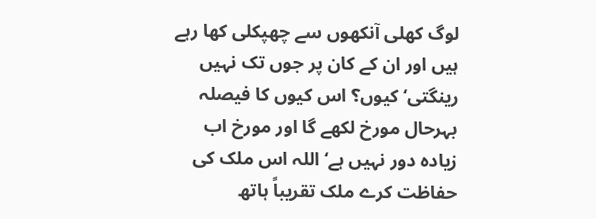لوگ کھلی آنکھوں سے چھپکلی کھا رہے ہیں اور ان کے کان پر جوں تک نہیں رینگتی‘ کیوں؟ اس کیوں کا فیصلہ بہرحال مورخ لکھے گا اور مورخ اب زیادہ دور نہیں ہے‘ اللہ اس ملک کی حفاظت کرے ملک تقریباً ہاتھ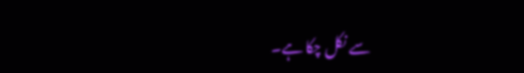سے نکل چکا ہے۔